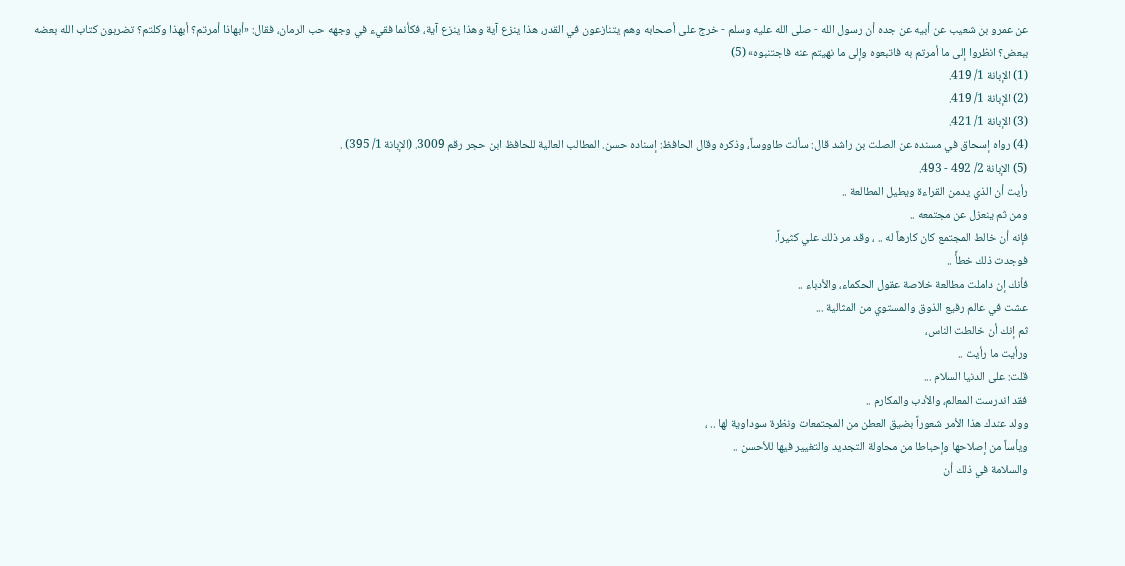عن عمرو بن شعيب عن أبيه عن جده أن رسول الله - صلى الله عليه وسلم - خرج على أصحابه وهم يتنازعون في القدر، هذا ينزع آية وهذا ينزع آية، فكأنما فقيء في وجهه حب الرمان، فقال: «أبهاذا أمرتم؟ أبهذا وكلتم؟ تضربون كتاب الله بعضه ببعض؟ انظروا إلى ما أمرتم به فاتبعوه وإلى ما نهيتم عنه فاجتنبوه» (5)
(1) الإبانة 1/ 419.
(2) الإبانة 1/ 419.
(3) الإبانة 1/ 421.
(4) رواه إسحاق في مسنده عن الصلت بن راشد قال: سألت طاووساً، وذكره وقال الحافظ: إسناده حسن. المطالب العالية للحافظ ابن حجر رقم 3009. (الإبانة 1/ 395) .
(5) الإبانة 2/ 492 - 493.
رأيت أن الذي يدمن القراءة ويطيل المطالعة ..
ومن ثم ينعزل عن مجتمعه ..
فإنه أن خالط المجتمع كان كارهاً له .. ، وقد مر ذلك علي كثيراً.
فوجدت ذلك خطأً ..
فأنك إن داملت مطالعة خلاصة عقول الحكماء، والأدباء ..
عشت في عالم رفيع الذوق والمستوي من المثالية ...
ثم إنك أن خالطت الناس،
ورأيت ما رأيت ..
قلت: على الدنيا السلام ...
فقد اندرست المعالم، والأدب والمكارم ..
وولد عندك هذا الأمر شعوراً بضيق العطن من المجتمعات ونظرة سوداوية لها .. ،
ويأساً من إصلاحها وإحباطا من محاولة التجديد والتغيير فيها للأحسن ..
والسلامة في ذلك أن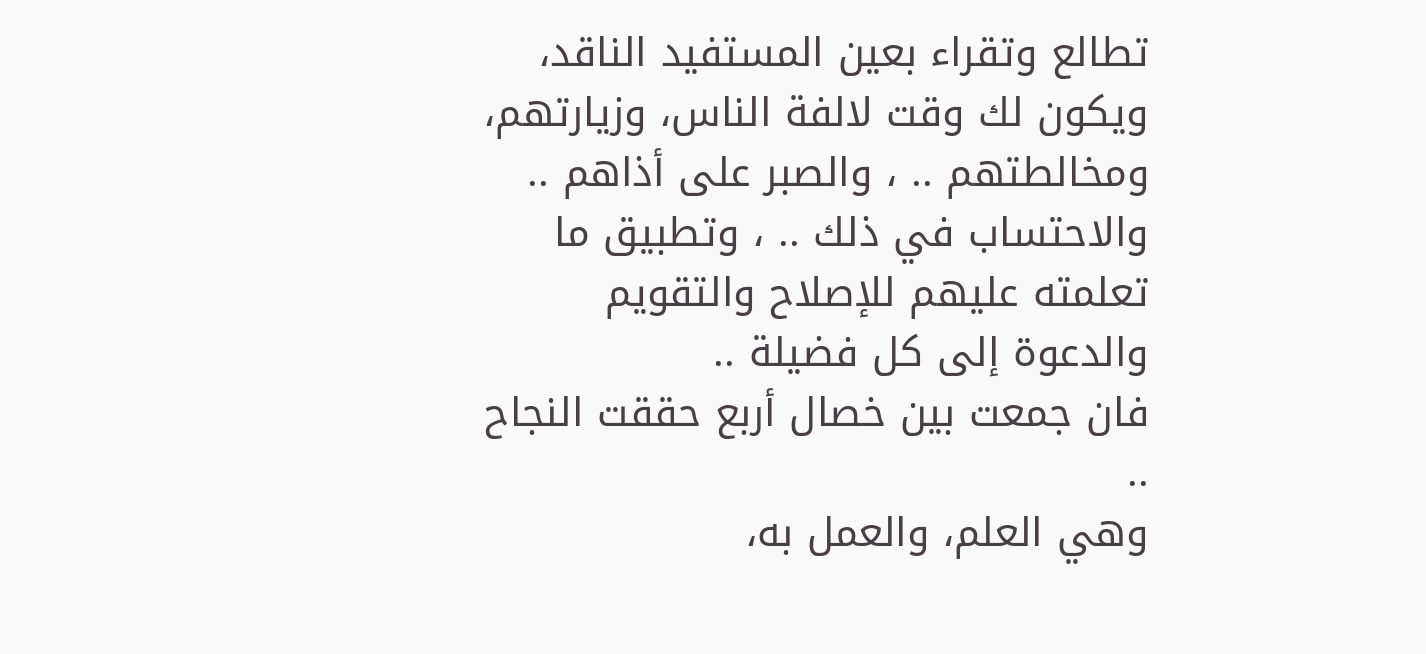تطالع وتقراء بعين المستفيد الناقد، ويكون لك وقت لالفة الناس، وزيارتهم، ومخالطتهم .. ، والصبر على أذاهم .. والاحتساب في ذلك .. ، وتطبيق ما تعلمته عليهم للإصلاح والتقويم والدعوة إلى كل فضيلة ..
فان جمعت بين خصال أربع حققت النجاح ..
وهي العلم، والعمل به،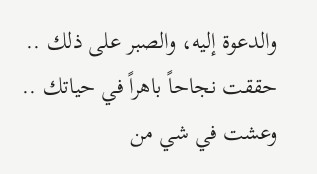والدعوة إليه، والصبر على ذلك ..
حققت نجاحاً باهراً في حياتك .. وعشت في شي من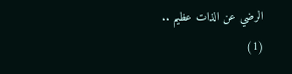الرضي عن الذات عظيم ..
(1)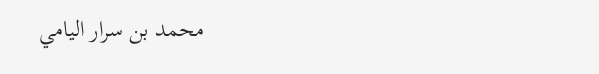محمد بن سرار اليامي